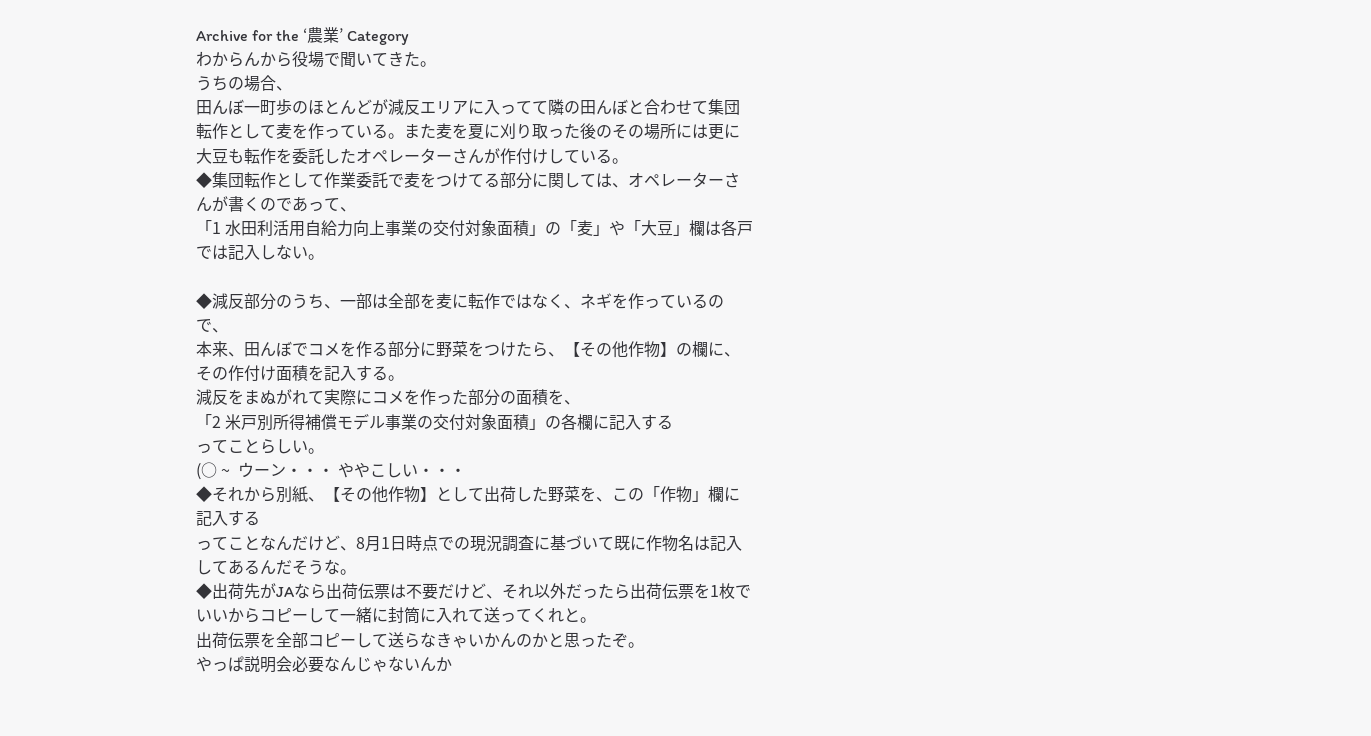Archive for the ‘農業’ Category
わからんから役場で聞いてきた。
うちの場合、
田んぼ一町歩のほとんどが減反エリアに入ってて隣の田んぼと合わせて集団転作として麦を作っている。また麦を夏に刈り取った後のその場所には更に大豆も転作を委託したオペレーターさんが作付けしている。
◆集団転作として作業委託で麦をつけてる部分に関しては、オペレーターさんが書くのであって、
「1 水田利活用自給力向上事業の交付対象面積」の「麦」や「大豆」欄は各戸では記入しない。

◆減反部分のうち、一部は全部を麦に転作ではなく、ネギを作っているので、
本来、田んぼでコメを作る部分に野菜をつけたら、【その他作物】の欄に、その作付け面積を記入する。
減反をまぬがれて実際にコメを作った部分の面積を、
「2 米戸別所得補償モデル事業の交付対象面積」の各欄に記入する
ってことらしい。
(○ ~  ウーン・・・ ややこしい・・・
◆それから別紙、【その他作物】として出荷した野菜を、この「作物」欄に記入する
ってことなんだけど、8月1日時点での現況調査に基づいて既に作物名は記入してあるんだそうな。
◆出荷先がJAなら出荷伝票は不要だけど、それ以外だったら出荷伝票を1枚でいいからコピーして一緒に封筒に入れて送ってくれと。
出荷伝票を全部コピーして送らなきゃいかんのかと思ったぞ。
やっぱ説明会必要なんじゃないんか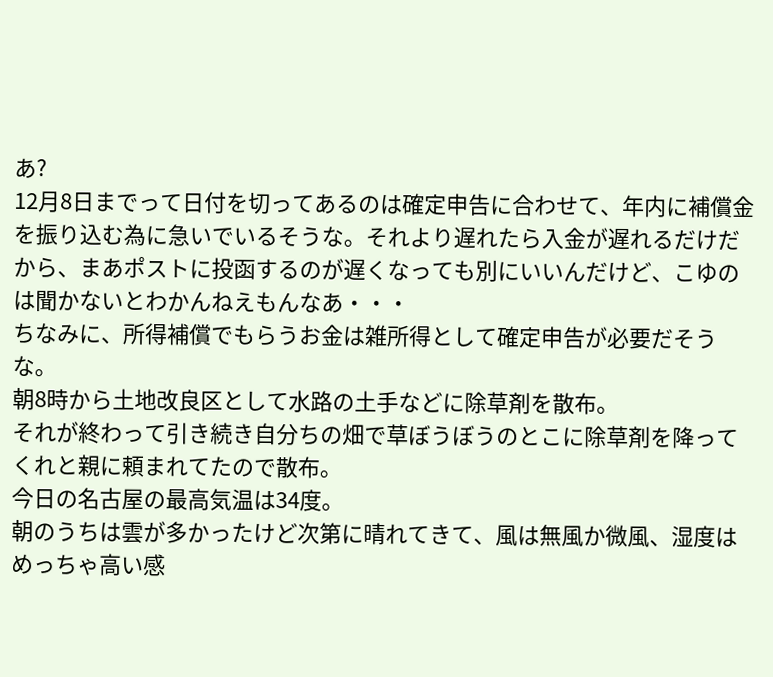あ?
12月8日までって日付を切ってあるのは確定申告に合わせて、年内に補償金を振り込む為に急いでいるそうな。それより遅れたら入金が遅れるだけだから、まあポストに投函するのが遅くなっても別にいいんだけど、こゆのは聞かないとわかんねえもんなあ・・・
ちなみに、所得補償でもらうお金は雑所得として確定申告が必要だそうな。
朝8時から土地改良区として水路の土手などに除草剤を散布。
それが終わって引き続き自分ちの畑で草ぼうぼうのとこに除草剤を降ってくれと親に頼まれてたので散布。
今日の名古屋の最高気温は34度。
朝のうちは雲が多かったけど次第に晴れてきて、風は無風か微風、湿度はめっちゃ高い感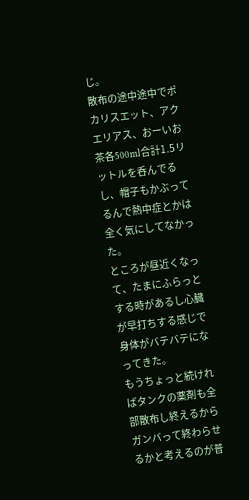じ。
散布の途中途中でポカリスエット、アクエリアス、おーいお茶各500ml合計1.5リットルを呑んでるし、帽子もかぶってるんで熱中症とかは全く気にしてなかった。
ところが昼近くなって、たまにふらっとする時があるし心臓が早打ちする感じで身体がバテバテになってきた。
もうちょっと続ければタンクの薬剤も全部散布し終えるからガンバって終わらせるかと考えるのが普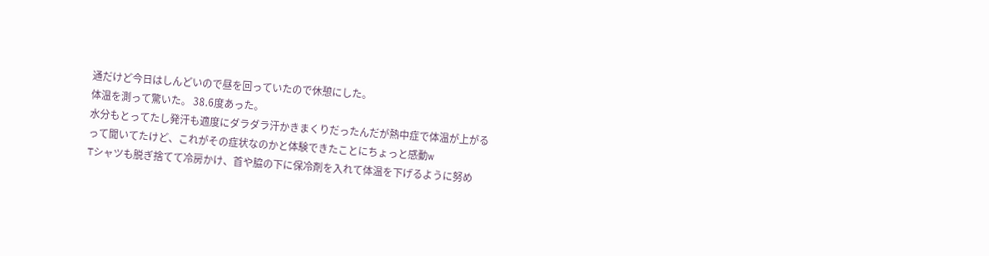通だけど今日はしんどいので昼を回っていたので休憩にした。
体温を測って驚いた。 38.6度あった。
水分もとってたし発汗も適度にダラダラ汗かきまくりだったんだが熱中症で体温が上がるって聞いてたけど、これがその症状なのかと体験できたことにちょっと感動w
Tシャツも脱ぎ捨てて冷房かけ、首や脇の下に保冷剤を入れて体温を下げるように努め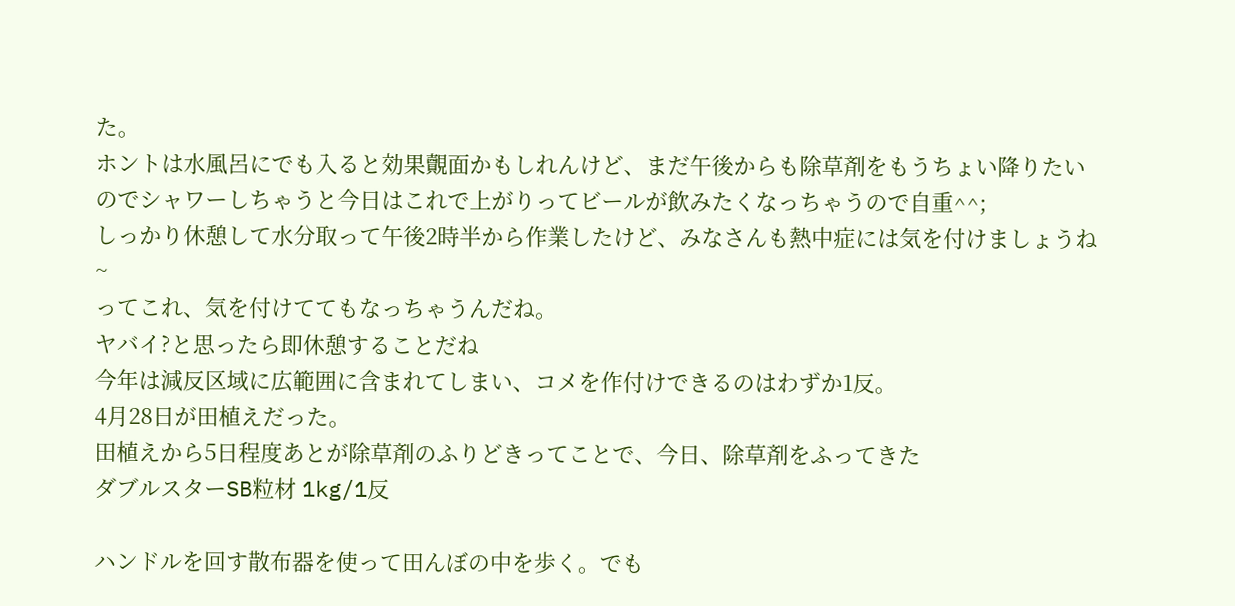た。
ホントは水風呂にでも入ると効果覿面かもしれんけど、まだ午後からも除草剤をもうちょい降りたいのでシャワーしちゃうと今日はこれで上がりってビールが飲みたくなっちゃうので自重^^;
しっかり休憩して水分取って午後2時半から作業したけど、みなさんも熱中症には気を付けましょうね~
ってこれ、気を付けててもなっちゃうんだね。
ヤバイ?と思ったら即休憩することだね
今年は減反区域に広範囲に含まれてしまい、コメを作付けできるのはわずか1反。
4月28日が田植えだった。
田植えから5日程度あとが除草剤のふりどきってことで、今日、除草剤をふってきた
ダブルスターSB粒材 1kg/1反

ハンドルを回す散布器を使って田んぼの中を歩く。でも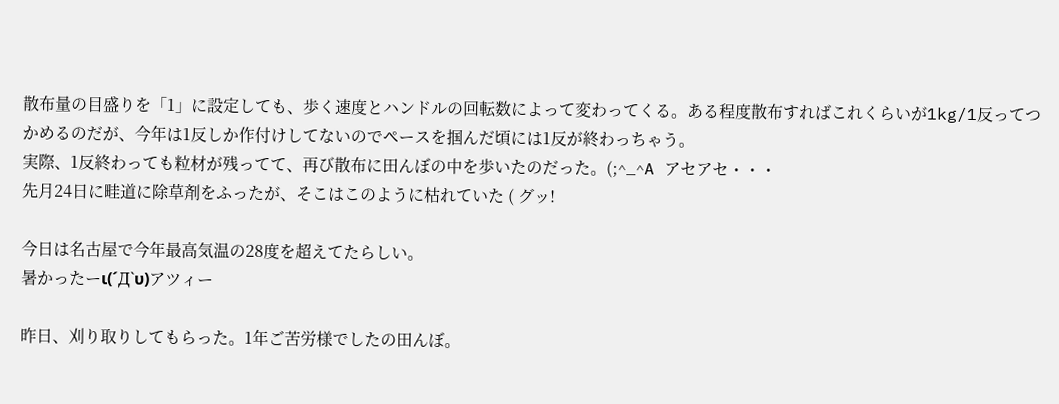散布量の目盛りを「1」に設定しても、歩く速度とハンドルの回転数によって変わってくる。ある程度散布すればこれくらいが1kg/1反ってつかめるのだが、今年は1反しか作付けしてないのでペースを掴んだ頃には1反が終わっちゃう。
実際、1反終わっても粒材が残ってて、再び散布に田んぼの中を歩いたのだった。(;^_^A アセアセ・・・
先月24日に畦道に除草剤をふったが、そこはこのように枯れていた ( グッ!

今日は名古屋で今年最高気温の28度を超えてたらしい。
暑かったーι(´Д`υ)アツィー

昨日、刈り取りしてもらった。1年ご苦労様でしたの田んぼ。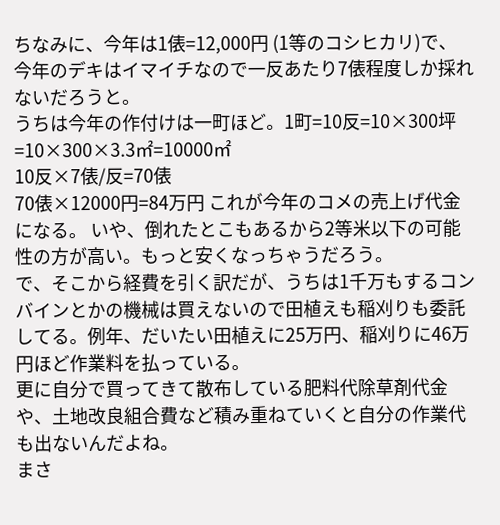ちなみに、今年は1俵=12,000円 (1等のコシヒカリ)で、今年のデキはイマイチなので一反あたり7俵程度しか採れないだろうと。
うちは今年の作付けは一町ほど。1町=10反=10×300坪=10×300×3.3㎡=10000㎡
10反×7俵/反=70俵
70俵×12000円=84万円 これが今年のコメの売上げ代金になる。 いや、倒れたとこもあるから2等米以下の可能性の方が高い。もっと安くなっちゃうだろう。
で、そこから経費を引く訳だが、うちは1千万もするコンバインとかの機械は買えないので田植えも稲刈りも委託してる。例年、だいたい田植えに25万円、稲刈りに46万円ほど作業料を払っている。
更に自分で買ってきて散布している肥料代除草剤代金や、土地改良組合費など積み重ねていくと自分の作業代も出ないんだよね。
まさ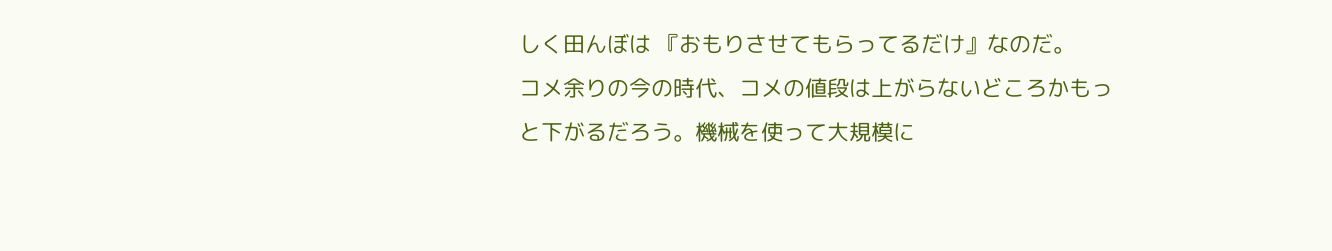しく田んぼは 『おもりさせてもらってるだけ』なのだ。
コメ余りの今の時代、コメの値段は上がらないどころかもっと下がるだろう。機械を使って大規模に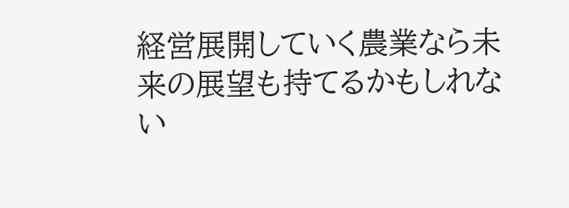経営展開していく農業なら未来の展望も持てるかもしれない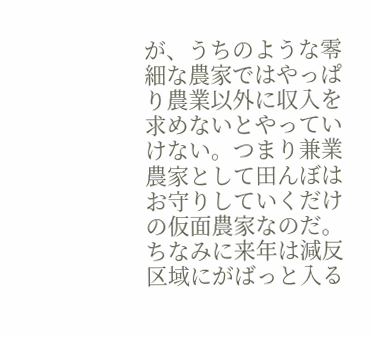が、うちのような零細な農家ではやっぱり農業以外に収入を求めないとやっていけない。つまり兼業農家として田んぼはお守りしていくだけの仮面農家なのだ。
ちなみに来年は減反区域にがばっと入る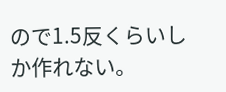ので1.5反くらいしか作れない。